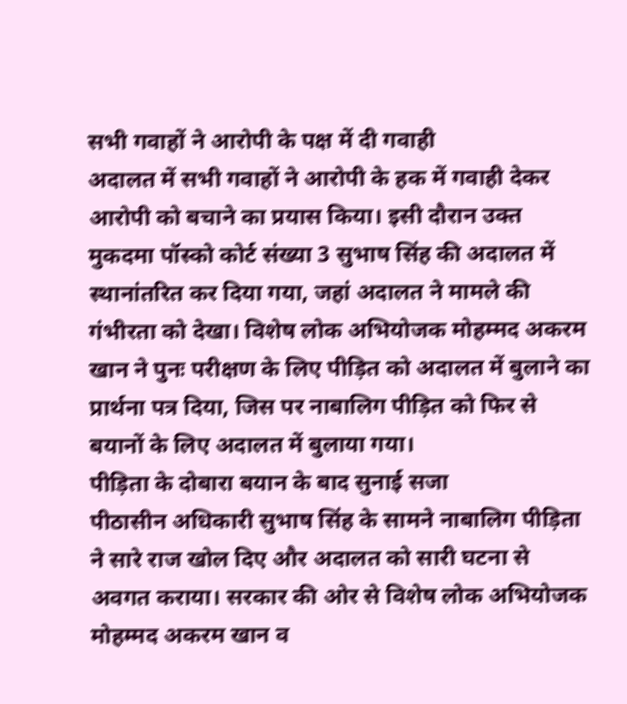सभी गवाहों ने आरोपी के पक्ष में दी गवाही
अदालत में सभी गवाहों ने आरोपी के हक में गवाही देकर आरोपी को बचाने का प्रयास किया। इसी दौरान उक्त मुकदमा पॉस्को कोर्ट संख्या 3 सुभाष सिंह की अदालत में स्थानांतरित कर दिया गया, जहां अदालत ने मामले की गंभीरता को देखा। विशेष लोक अभियोजक मोहम्मद अकरम खान ने पुनः परीक्षण के लिए पीड़ित को अदालत में बुलाने का प्रार्थना पत्र दिया, जिस पर नाबालिग पीड़ित को फिर से बयानों के लिए अदालत में बुलाया गया।
पीड़िता के दोबारा बयान के बाद सुनाई सजा
पीठासीन अधिकारी सुभाष सिंह के सामने नाबालिग पीड़िता ने सारे राज खोल दिए और अदालत को सारी घटना से अवगत कराया। सरकार की ओर से विशेष लोक अभियोजक मोहम्मद अकरम खान व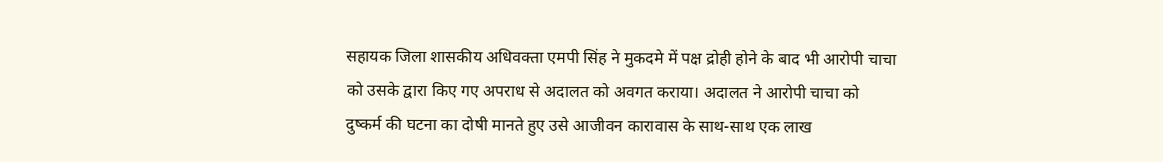सहायक जिला शासकीय अधिवक्ता एमपी सिंह ने मुकदमे में पक्ष द्रोही होने के बाद भी आरोपी चाचा को उसके द्वारा किए गए अपराध से अदालत को अवगत कराया। अदालत ने आरोपी चाचा को दुष्कर्म की घटना का दोषी मानते हुए उसे आजीवन कारावास के साथ-साथ एक लाख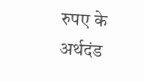रुपए के अर्थदंड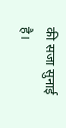की सजा सुनाई है।